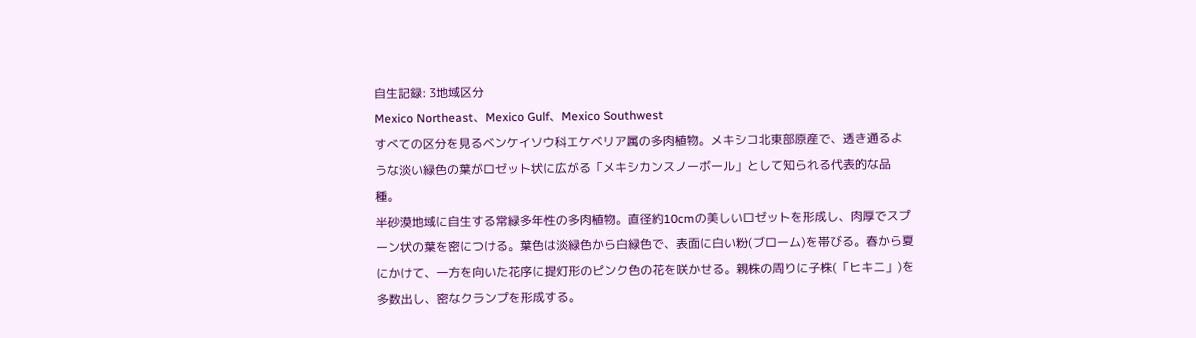自生記録: 3地域区分
Mexico Northeast、Mexico Gulf、Mexico Southwest
すべての区分を見るベンケイソウ科エケベリア属の多肉植物。メキシコ北東部原産で、透き通るような淡い緑色の葉がロゼット状に広がる「メキシカンスノーボール」として知られる代表的な品種。
半砂漠地域に自生する常緑多年性の多肉植物。直径約10cmの美しいロゼットを形成し、肉厚でスプーン状の葉を密につける。葉色は淡緑色から白緑色で、表面に白い粉(ブローム)を帯びる。春から夏にかけて、一方を向いた花序に提灯形のピンク色の花を咲かせる。親株の周りに子株(「ヒキニ」)を多数出し、密なクランプを形成する。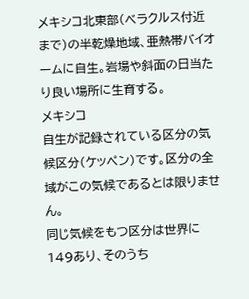メキシコ北東部(ベラクルス付近まで)の半乾燥地域、亜熱帯バイオームに自生。岩場や斜面の日当たり良い場所に生育する。
メキシコ
自生が記録されている区分の気候区分(ケッペン)です。区分の全域がこの気候であるとは限りません。
同じ気候をもつ区分は世界に149あり、そのうち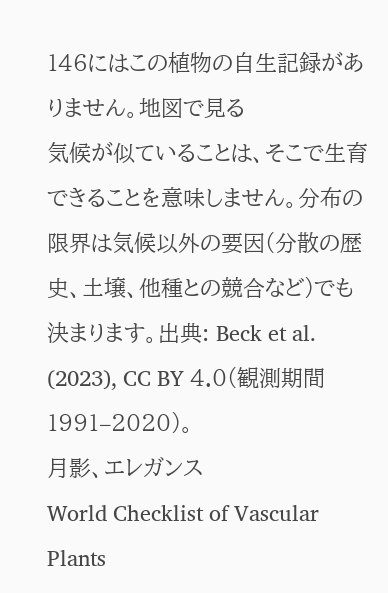146にはこの植物の自生記録がありません。地図で見る
気候が似ていることは、そこで生育できることを意味しません。分布の限界は気候以外の要因(分散の歴史、土壌、他種との競合など)でも決まります。出典: Beck et al. (2023), CC BY 4.0(観測期間 1991–2020)。
月影、エレガンス
World Checklist of Vascular Plants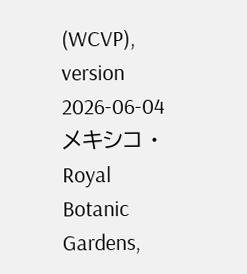(WCVP), version 2026-06-04
メキシコ · Royal Botanic Gardens,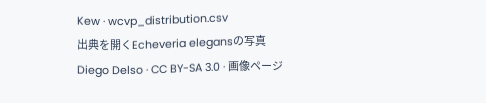Kew · wcvp_distribution.csv
出典を開くEcheveria elegansの写真
Diego Delso · CC BY-SA 3.0 · 画像ページ